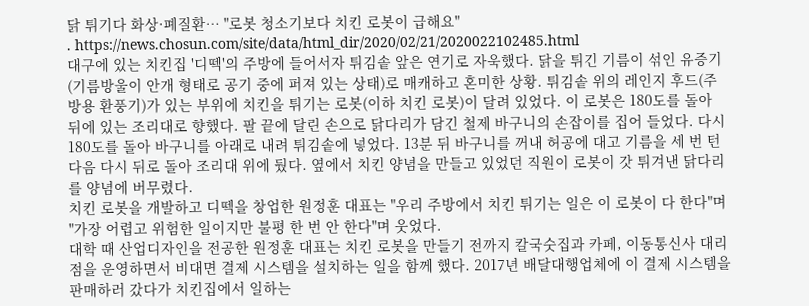닭 튀기다 화상·폐질환… "로봇 청소기보다 치킨 로봇이 급해요"
. https://news.chosun.com/site/data/html_dir/2020/02/21/2020022102485.html
대구에 있는 치킨집 '디떽'의 주방에 들어서자 튀김솥 앞은 연기로 자욱했다. 닭을 튀긴 기름이 섞인 유증기(기름방울이 안개 형태로 공기 중에 퍼져 있는 상태)로 매캐하고 혼미한 상황. 튀김솥 위의 레인지 후드(주방용 환풍기)가 있는 부위에 치킨을 튀기는 로봇(이하 치킨 로봇)이 달려 있었다. 이 로봇은 180도를 돌아 뒤에 있는 조리대로 향했다. 팔 끝에 달린 손으로 닭다리가 담긴 철제 바구니의 손잡이를 집어 들었다. 다시 180도를 돌아 바구니를 아래로 내려 튀김솥에 넣었다. 13분 뒤 바구니를 꺼내 허공에 대고 기름을 세 번 턴 다음 다시 뒤로 돌아 조리대 위에 뒀다. 옆에서 치킨 양념을 만들고 있었던 직원이 로봇이 갓 튀겨낸 닭다리를 양념에 버무렸다.
치킨 로봇을 개발하고 디떽을 창업한 원정훈 대표는 "우리 주방에서 치킨 튀기는 일은 이 로봇이 다 한다"며 "가장 어렵고 위험한 일이지만 불평 한 번 안 한다"며 웃었다.
대학 때 산업디자인을 전공한 원정훈 대표는 치킨 로봇을 만들기 전까지 칼국숫집과 카페, 이동통신사 대리점을 운영하면서 비대면 결제 시스템을 설치하는 일을 함께 했다. 2017년 배달대행업체에 이 결제 시스템을 판매하러 갔다가 치킨집에서 일하는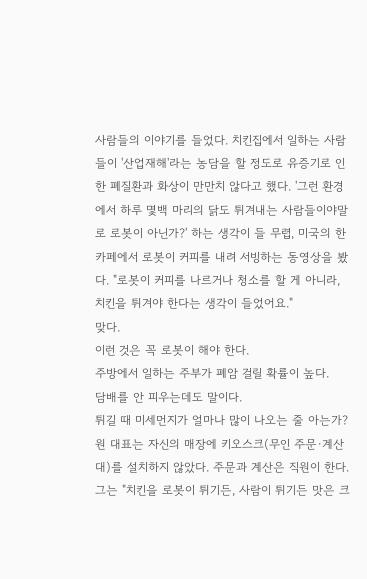사람들의 이야기를 들었다. 치킨집에서 일하는 사람들이 '산업재해'라는 농담을 할 정도로 유증기로 인한 폐질환과 화상이 만만치 않다고 했다. '그런 환경에서 하루 몇백 마리의 닭도 튀겨내는 사람들이야말로 로봇이 아닌가?' 하는 생각이 들 무렵, 미국의 한 카페에서 로봇이 커피를 내려 서빙하는 동영상을 봤다. "로봇이 커피를 나르거나 청소를 할 게 아니라, 치킨을 튀겨야 한다는 생각이 들었어요."
맞다.
이런 것은 꼭 로봇이 해야 한다.
주방에서 일하는 주부가 폐암 걸릴 확률이 높다.
담배를 안 피우는데도 말이다.
튀길 때 미세먼지가 얼마나 많이 나오는 줄 아는가?
원 대표는 자신의 매장에 키오스크(무인 주문·계산대)를 설치하지 않았다. 주문과 계산은 직원이 한다. 그는 "치킨을 로봇이 튀기든, 사람이 튀기든 맛은 크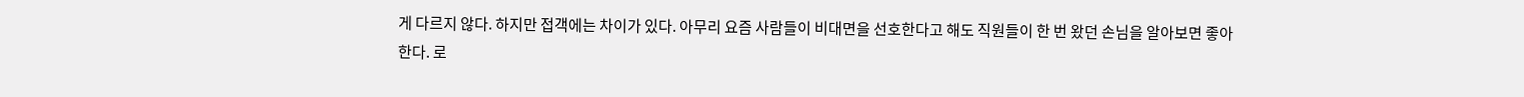게 다르지 않다. 하지만 접객에는 차이가 있다. 아무리 요즘 사람들이 비대면을 선호한다고 해도 직원들이 한 번 왔던 손님을 알아보면 좋아한다. 로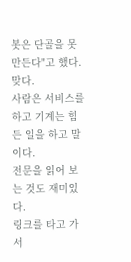봇은 단골을 못 만든다"고 했다.
맞다.
사람은 서비스를 하고 기계는 힘든 일을 하고 말이다.
전문을 읽어 보는 것도 재미있다.
링크를 타고 가서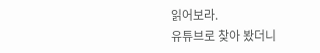읽어보라.
유튜브로 찾아 봤더니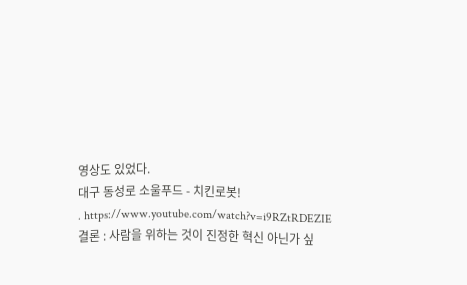영상도 있었다.
대구 동성로 소울푸드 - 치킨로봇!
. https://www.youtube.com/watch?v=i9RZtRDEZIE
결론 : 사람을 위하는 것이 진정한 혁신 아닌가 싶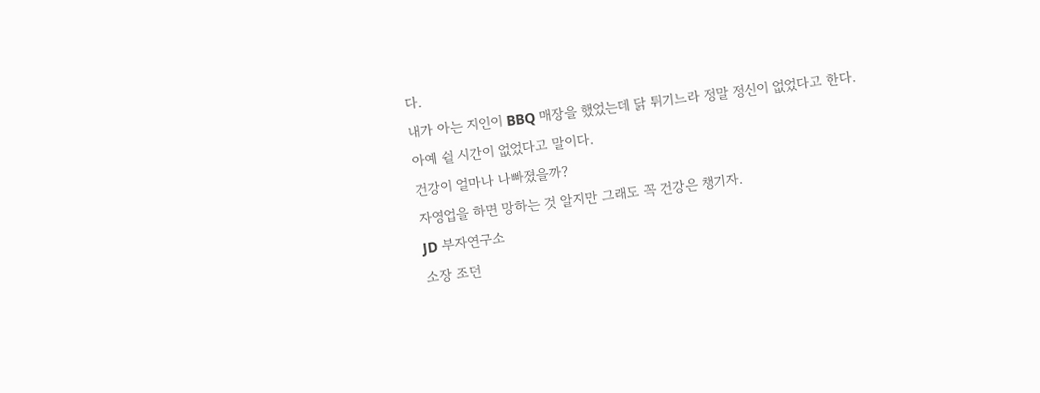다.
내가 아는 지인이 BBQ 매장을 했었는데 닭 튀기느라 정말 정신이 없었다고 한다.
아예 쉴 시간이 없었다고 말이다.
건강이 얼마나 나빠졌을까?
자영업을 하면 망하는 것 알지만 그래도 꼭 건강은 챙기자.
JD 부자연구소
소장 조던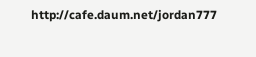http://cafe.daum.net/jordan777